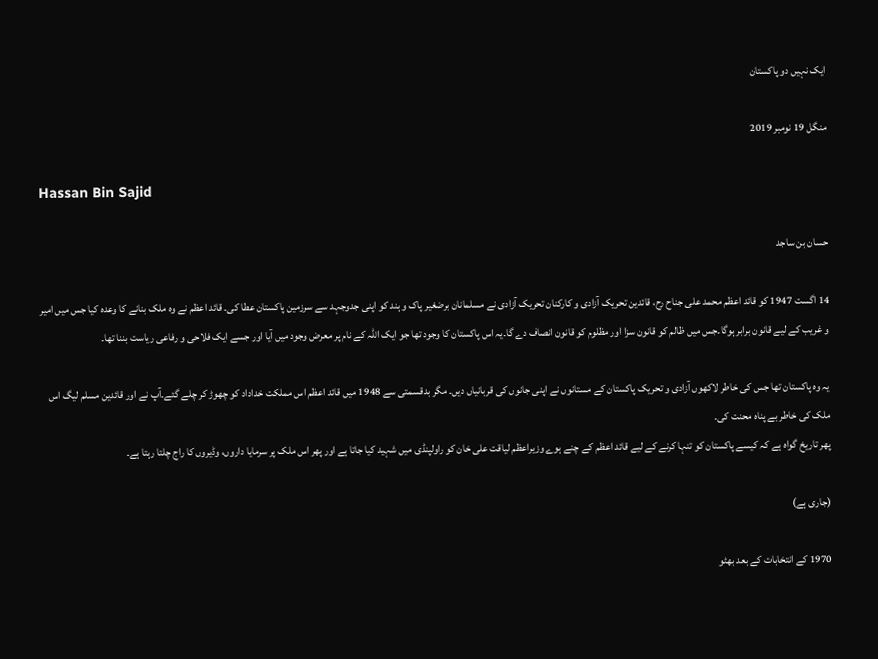ایک نہیں دو پاکستان

منگل 19 نومبر 2019

Hassan Bin Sajid

حسان بن ساجد

14 اگست 1947 کو قائد اعظم محمد علی جناح رح، قائدین تحریک آزادی و کارکنان تحریک آزادی نے مسلمانان برضغیر پاک و ہند کو اپنی جدوجہد سے سرزمین پاکستان عطا کی۔ قائد اعظم نے وہ ملک بنانے کا وعدہ کیا جس میں امیر و غریب کے لیے قانون برابر ہوگا۔جس میں ظالم کو قانون سزا اور مظلوم کو قانون انصاف دے گا۔یہ اس پاکستان کا وجود تھا جو ایک اللہ کے نام پر معرض وجود میں آیا اور جسے ایک فلاحی و رفاعی ریاست بننا تھا۔

یہ وہ پاکستان تھا جس کی خاطر لاکھوں آزادی و تحریک پاکستان کے مستانوں نے اپنی جانوں کی قربانیاں دیں۔ مگر بدقسمتی سے 1948 میں قائد اعظم اس مملکت خداداد کو چھوڑ کر چلے گئے۔آپ نے اور قائدین مسلم لیگ اس ملک کی خاطر بے پناہ محنت کی۔
پھر تاریخ گواہ ہے کہ کیسے پاکستان کو تنہا کرنے کے لیے قائد اعظم کے چنے ہوے وزیراعظم لیاقت علی خان کو راولپنڈی میں شہید کیا جاتا ہے اور پھر اس ملک پر سرمایا داروں، وڈیروں کا راج چلتا رہتا ہے۔

(جاری ہے)

1970 کے انتخابات کے بعد بھٹو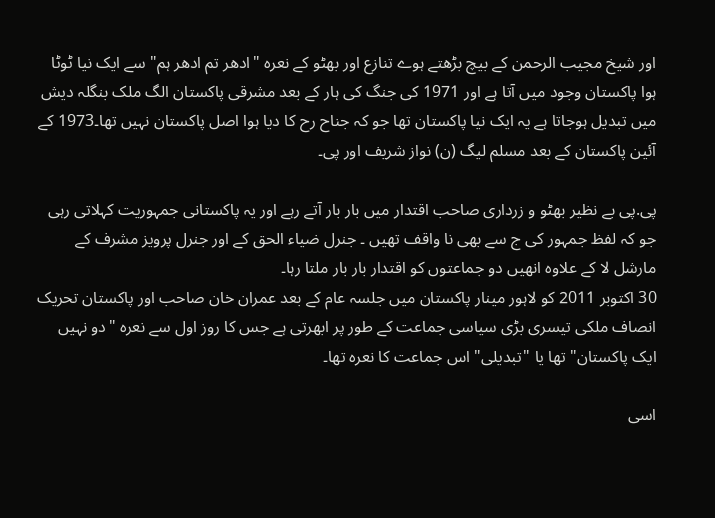اور شیخ مجیب الرحمن کے بیچ بڑھتے ہوے تنازع اور بھٹو کے نعرہ "ادھر تم ادھر ہم" سے ایک نیا ٹوٹا ہوا پاکستان وجود میں آتا ہے اور 1971 کی جنگ کی ہار کے بعد مشرقی پاکستان الگ ملک بنگلہ دیش میں تبدیل ہوجاتا ہے یہ ایک نیا پاکستان تھا جو کہ جناح رح کا دیا ہوا اصل پاکستان نہیں تھا۔1973 کے آئین پاکستان کے بعد مسلم لیگ (ن) نواز شریف اور پی۔

پی.پی بے نظیر بھٹو و زرداری صاحب اقتدار میں بار بار آتے رہے اور یہ پاکستانی جمہوریت کہلاتی رہی جو کہ لفظ جمہور کی ج سے بھی نا واقف تھیں ۔ جنرل ضیاء الحق کے اور جنرل پرویز مشرف کے مارشل لا کے علاوہ انھیں دو جماعتوں کو اقتدار بار بار ملتا رہا۔
30 اکتوبر 2011 کو لاہور مینار پاکستان میں جلسہ عام کے بعد عمران خان صاحب اور پاکستان تحریک انصاف ملکی تیسری بڑی سیاسی جماعت کے طور پر ابھرتی ہے جس کا روز اول سے نعرہ "دو نہیں ایک پاکستان" تھا یا "تبدیلی" اس جماعت کا نعرہ تھا۔

اسی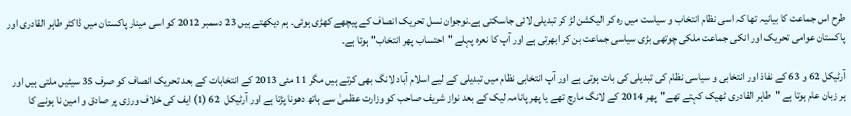طرح اس جماعت کا بیانیہ تھا کہ اسی نظام انتخاب و سیاست میں رہ کر الیکشن لڑ کر تبدیلی لائی جاسکتی ہے۔نوجوان نسل تحریک انصاف کے پیچھے کھڑی ہوئی۔ ہم دیکھتے ہیں 23 دسمبر 2012 کو اسی مینار پاکستان میں ڈاکٹر طاہر القادری اور پاکستان عوامی تحریک اور انکی جماعت ملکی چوتھی بڑی سیاسی جماعت بن کر ابھرتی ہے اور آپ کا نعرہ پہلے "احتساب پھر انتخاب" ہوتا ہے۔

آرٹیکل 62 و 63 کے نفاذ اور انتخابی و سیاسی نظام کی تبدیلی کی بات ہوتی ہے اور آپ انتخابی نظام میں تبدیلی کے لیے اسلام آباد لانگ بھی کرتے ہیں مگر 11 مئی 2013 کے انتخابات کے بعد تحریک انصاف کو صرف 35 سیٹیں ملتی ہیں اور ہر زبان عام ہوتا ہے "طاہر القادری ٹھیک کہتے تھے"  پھر 2014 کے لانگ مارچ تھے یا پھر پانامہ لیک کے بعد نواز شریف صاحب کو وزارت عظمیٰ سے ہاتھ دھونا پڑتا ہے اور آرٹیکل  62 (1) ایف کی خلاف ورزی پر صادق و امین نا ہونے کا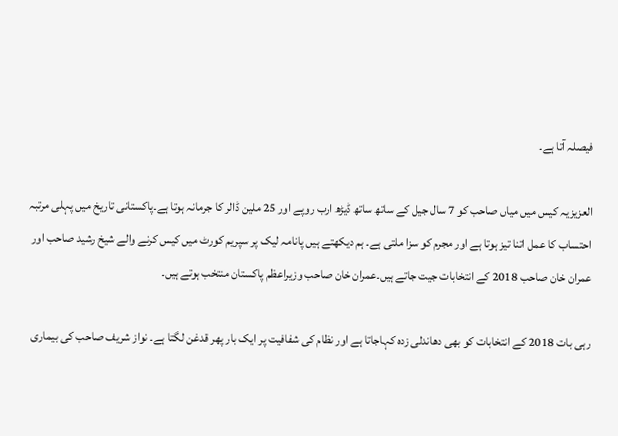فیصلہ آتا ہے۔

العزیزیہ کیس میں میاں صاحب کو 7 سال جیل کے ساتھ ساتھ ڈیڑھ ارب روپے اور 25 ملین ڈالر کا جرمانہ ہوتا ہے۔پاکستانی تاریخ میں پہلی مرتبہ احتساب کا عمل اتنا تیز ہوتا ہے اور مجرم کو سزا ملتی ہے۔ ہم دیکھتے ہیں پانامہ لیک پر سپریم کورٹ میں کیس کرنے والے شیخ رشید صاحب اور عمران خان صاحب 2018 کے انتخابات جیت جاتے ہیں۔عمران خان صاحب وزیراعظم پاکستان منتخب ہوتے ہیں۔

رہی بات 2018 کے انتخابات کو بھی دھاندلی زدہ کہاجاتا ہے اور نظام کی شفافیت پر ایک بار پھر قدغن لگتا ہے۔ نواز شریف صاحب کی بیماری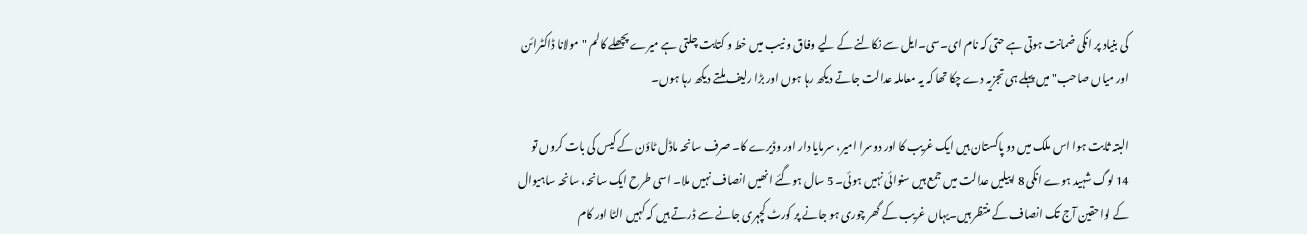کی بنیاد پر انکی ضمانت ہوتی ہے حتی کہ نام ای۔سی۔ایل سے نکالنے کے لیے وفاق و نیب میں خط و کتابت چلتی ہے میرے پچھلے کالم "مولانا ڈاکٹرائن اور میاں صاحب" میں پہلے ہی تجزیہ دے چکا تھا کہ یہ معاملہ عدالت جاتے دیکھ رہا ہوں اور بڑا رلیف ملتے دیکھ رہا ہوں۔

البتہ ثابت ہوا اس ملک میں دو پاکستان ہیں ایک غریب کا اور دوسرا امیر، سرمایا دار اور وڈیرے کا۔ صرف سانحہ ماڈل ٹاؤن کے کیس کی بات کروں تو 14 لوگ شہید ہوے انکی 8 اپیلیں عدالت میں جمع ہیں سنوائی نہیں ہوئی۔ 5 سال ہوگئے انھیں انصاف نہیں ملا۔ اسی طرح ایک سانحہ، سانحہ ساہیوال کے لواحقین آج تک انصاف کے منتظر ہیں۔یہاں غریب کے گھر چوری ہو جانے پر کورٹ کچہری جانے سے ڈرتے ہیں کہ کہیں الٹا اور کام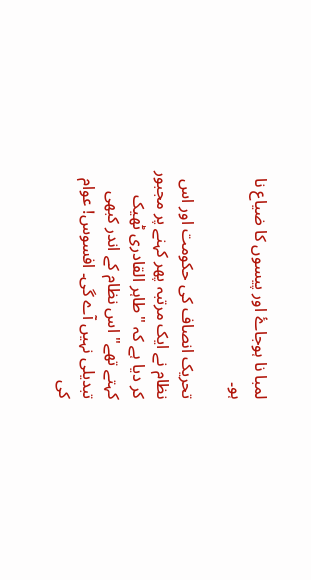لمبا نا ہوجاۓ اور پیسوں کا ضیاع نا ہو۔

تحریک انصاف کی حکومت اور اس نظام نے ایک مرتبہ پھر کہنے پر مجبور کر دیا ہے کہ "طاہر القادری ٹھیک کہتے تھے" اس نظام کے اندر کبھی تبدیلی نہیں آے گی۔ افسوس! عوام کی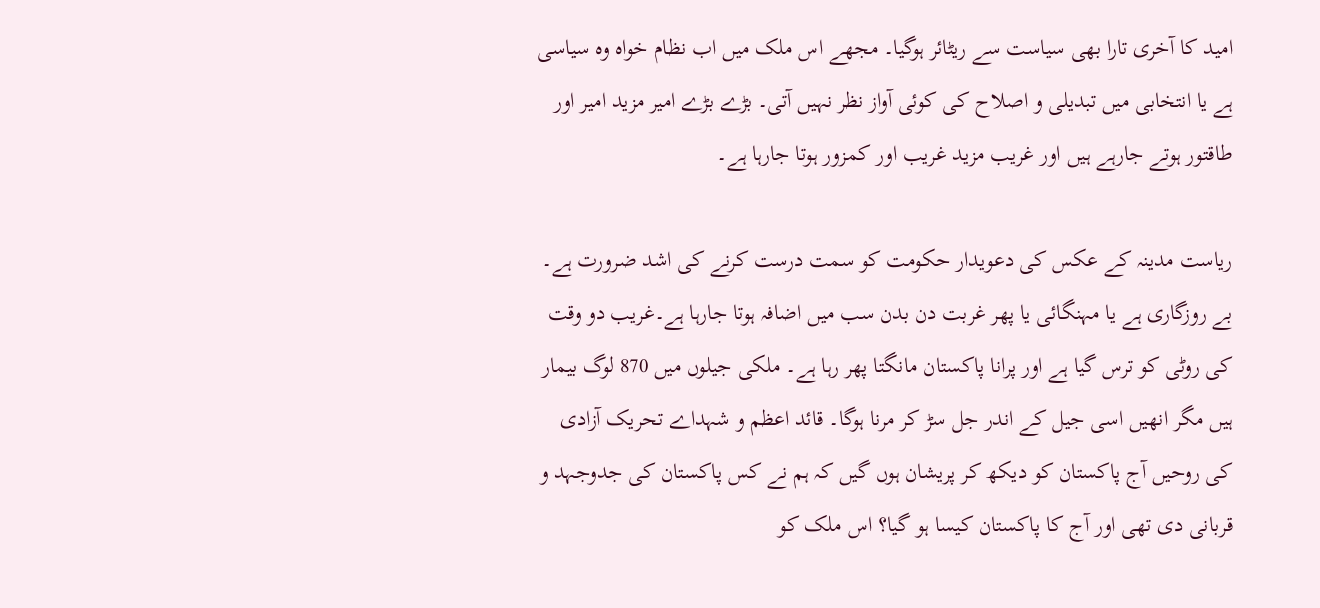امید کا آخری تارا بھی سیاست سے ریٹائر ہوگیا۔ مجھے اس ملک میں اب نظام خواہ وہ سیاسی ہے یا انتخابی میں تبدیلی و اصلاح کی کوئی آواز نظر نہیں آتی۔ بڑے بڑے امیر مزید امیر اور طاقتور ہوتے جارہے ہیں اور غریب مزید غریب اور کمزور ہوتا جارہا ہے۔

ریاست مدینہ کے عکس کی دعویدار حکومت کو سمت درست کرنے کی اشد ضرورت ہے۔ بے روزگاری ہے یا مہنگائی یا پھر غربت دن بدن سب میں اضافہ ہوتا جارہا ہے۔غریب دو وقت کی روٹی کو ترس گیا ہے اور پرانا پاکستان مانگتا پھر رہا ہے۔ ملکی جیلوں میں 870 لوگ بیمار ہیں مگر انھیں اسی جیل کے اندر جل سڑ کر مرنا ہوگا۔ قائد اعظم و شہداے تحریک آزادی کی روحیں آج پاکستان کو دیکھ کر پریشان ہوں گیں کہ ہم نے کس پاکستان کی جدوجہد و قربانی دی تھی اور آج کا پاکستان کیسا ہو گیا؟ اس ملک کو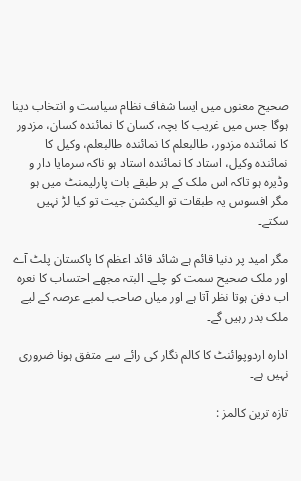صحیح معنوں میں ایسا شفاف نظام سیاست و انتخاب دینا ہوگا جس میں غریب کا بچہ، کسان کا نمائندہ کسان، مزدور کا نمائندہ مزدور، طالبعلم کا نمائندہ طالبعلم، وکیل کا نمائندہ وکیل، استاد کا نمائندہ استاد ہو ناکہ سرمایا دار و وڈیرہ ہو تاکہ اس ملک کے ہر طبقے بات پارلیمنٹ میں ہو مگر افسوس یہ طبقات تو الیکشن جیت تو کیا لڑ نہیں سکتے۔

مگر امید پر دنیا قائم ہے شائد قائد اعظم کا پاکستان پلٹ آے اور ملک صحیح سمت کو چلے۔ البتہ مجھے احتساب کا نعرہ اب دفن ہوتا نظر آتا ہے اور میاں صاحب لمبے عرصہ کے لیے ملک بدر رہیں گے۔

ادارہ اردوپوائنٹ کا کالم نگار کی رائے سے متفق ہونا ضروری نہیں ہے۔

تازہ ترین کالمز :